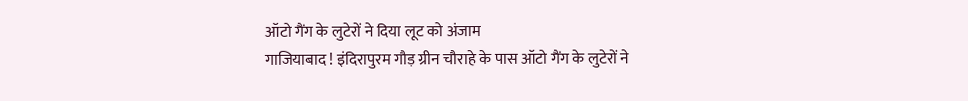ऑटो गैंग के लुटेरों ने दिया लूट को अंजाम
गाजियाबाद ! इंदिरापुरम गौड़ ग्रीन चौराहे के पास ऑटो गैंग के लुटेरों ने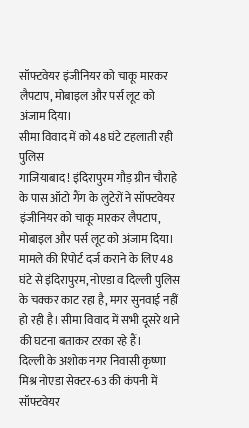सॉफ्टवेयर इंजीनियर को चाकू मारकर लैपटाप, मोबाइल और पर्स लूट को अंजाम दिया।
सीमा विवाद में को 48 घंटे टहलाती रही पुलिस
गाजियाबाद ! इंदिरापुरम गौड़ ग्रीन चौराहे के पास ऑटो गैंग के लुटेरों ने सॉफ्टवेयर इंजीनियर को चाकू मारकर लैपटाप, मोबाइल और पर्स लूट को अंजाम दिया। मामले की रिपोर्ट दर्ज कराने के लिए 48 घंटे से इंदिरापुरम, नोएडा व दिल्ली पुलिस के चक्कर काट रहा है, मगर सुनवाई नहीं हो रही है। सीमा विवाद में सभी दूसरे थाने की घटना बताकर टरका रहे हैं।
दिल्ली के अशोक नगर निवासी कृष्णा मिश्र नोएडा सेक्टर-63 की कंपनी में सॉफ्टवेयर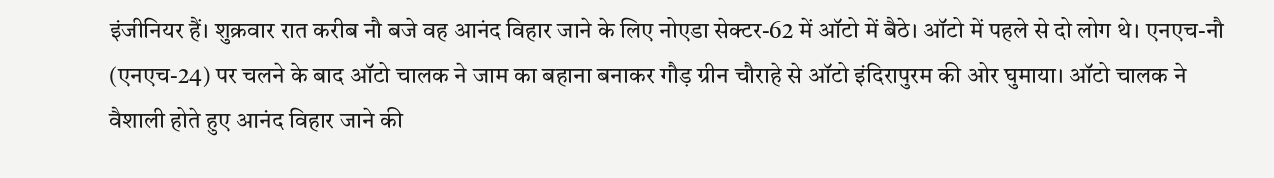इंजीनियर हैं। शुक्रवार रात करीब नौ बजे वह आनंद विहार जाने के लिए नोएडा सेक्टर-62 में ऑटो में बैठे। ऑटो में पहले से दो लोग थे। एनएच-नौ (एनएच-24) पर चलने के बाद ऑटो चालक ने जाम का बहाना बनाकर गौड़ ग्रीन चौराहे से ऑटो इंदिरापुरम की ओर घुमाया। ऑटो चालक ने वैशाली होते हुए आनंद विहार जाने की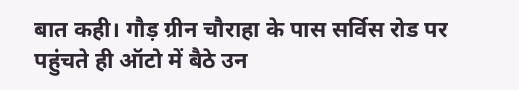बात कही। गौड़ ग्रीन चौराहा के पास सर्विस रोड पर पहुंचते ही ऑटो में बैठे उन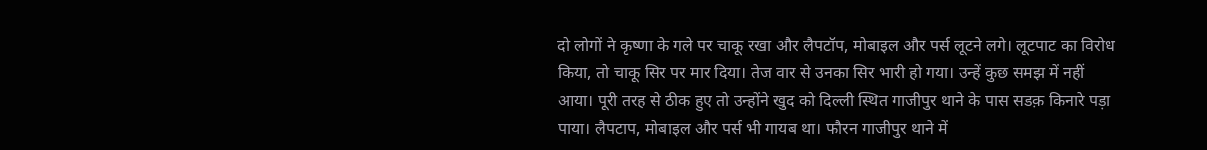दो लोगों ने कृष्णा के गले पर चाकू रखा और लैपटॉप, मोबाइल और पर्स लूटने लगे। लूटपाट का विरोध किया, तो चाकू सिर पर मार दिया। तेज वार से उनका सिर भारी हो गया। उन्हें कुछ समझ में नहीं आया। पूरी तरह से ठीक हुए तो उन्होंने खुद को दिल्ली स्थित गाजीपुर थाने के पास सडक़ किनारे पड़ा पाया। लैपटाप, मोबाइल और पर्स भी गायब था। फौरन गाजीपुर थाने में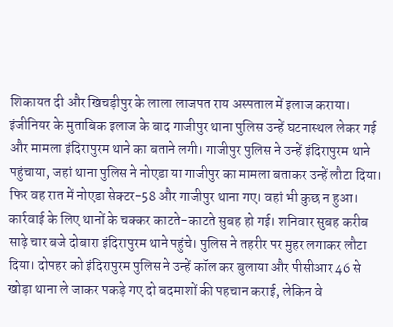शिकायत दी और खिचड़ीपुर के लाला लाजपत राय अस्पताल में इलाज कराया। इंजीनियर के मुताबिक इलाज के बाद गाजीपुर थाना पुलिस उन्हें घटनास्थल लेकर गई और मामला इंदिरापुरम थाने का बताने लगी। गाजीपुर पुलिस ने उन्हें इंदिरापुरम थाने पहुंचाया, जहां थाना पुलिस ने नोएडा या गाजीपुर का मामला बताकर उन्हें लौटा दिया। फिर वह रात में नोएडा सेक्टर-58 और गाजीपुर थाना गए। वहां भी कुछ न हुआ। कार्रवाई के लिए थानों के चक्कर काटते-काटते सुबह हो गई। शनिवार सुबह करीब साढ़े चार बजे दोबारा इंदिरापुरम थाने पहुंचे। पुलिस ने तहरीर पर मुहर लगाकर लौटा दिया। दोपहर को इंदिरापुरम पुलिस ने उन्हें कॉल कर बुलाया और पीसीआर 46 से खोड़ा थाना ले जाकर पकड़े गए दो बदमाशों की पहचान कराई, लेकिन वे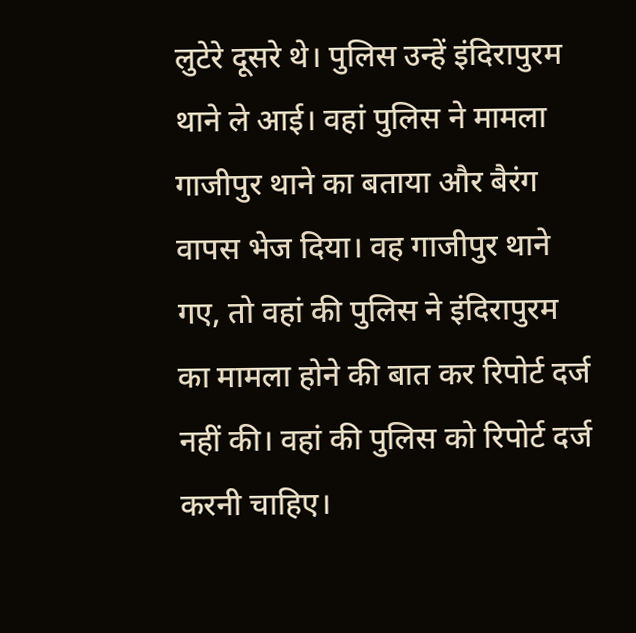लुटेरे दूसरे थे। पुलिस उन्हें इंदिरापुरम थाने ले आई। वहां पुलिस ने मामला गाजीपुर थाने का बताया और बैरंग वापस भेज दिया। वह गाजीपुर थाने गए, तो वहां की पुलिस ने इंदिरापुरम का मामला होने की बात कर रिपोर्ट दर्ज नहीं की। वहां की पुलिस को रिपोर्ट दर्ज करनी चाहिए।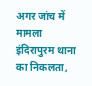अगर जांच में मामला इंदिरापुरम थाना का निकलता,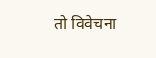तो विवेचना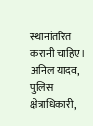स्थानांतरित करानी चाहिए।
अनिल यादव, पुलिस क्षेत्राधिकारी,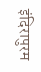इंदिरापुरम